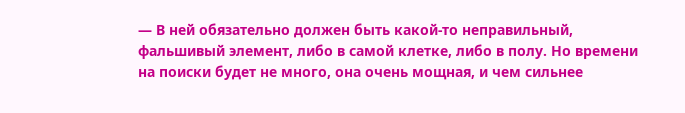— В ней обязательно должен быть какой-то неправильный, фальшивый элемент, либо в самой клетке, либо в полу. Но времени на поиски будет не много, она очень мощная, и чем сильнее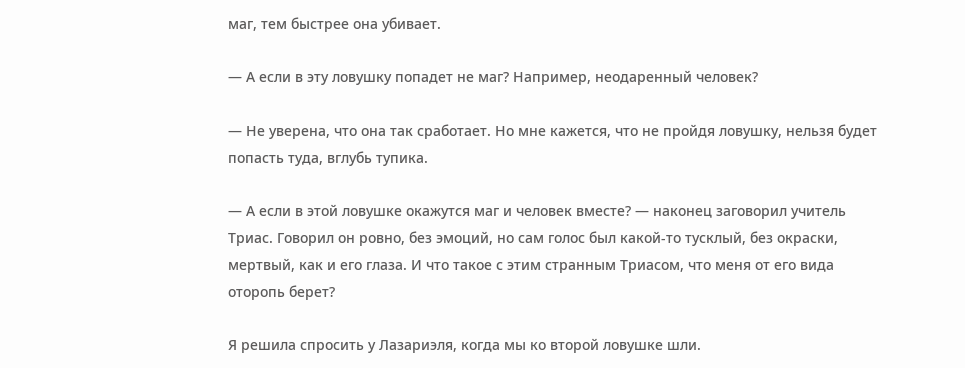маг, тем быстрее она убивает.

— А если в эту ловушку попадет не маг? Например, неодаренный человек?

— Не уверена, что она так сработает. Но мне кажется, что не пройдя ловушку, нельзя будет попасть туда, вглубь тупика.

— А если в этой ловушке окажутся маг и человек вместе? — наконец заговорил учитель Триас. Говорил он ровно, без эмоций, но сам голос был какой-то тусклый, без окраски, мертвый, как и его глаза. И что такое с этим странным Триасом, что меня от его вида оторопь берет?

Я решила спросить у Лазариэля, когда мы ко второй ловушке шли.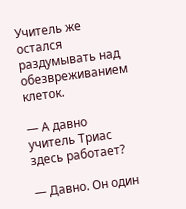Учитель же остался раздумывать над обезвреживанием клеток.

— А давно учитель Триас здесь работает?

— Давно. Он один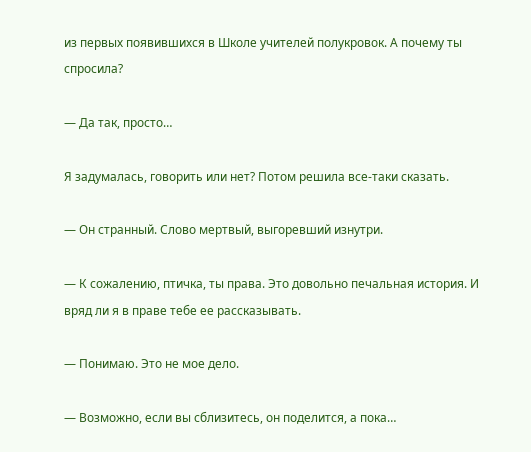из первых появившихся в Школе учителей полукровок. А почему ты спросила?

— Да так, просто…

Я задумалась, говорить или нет? Потом решила все-таки сказать.

— Он странный. Слово мертвый, выгоревший изнутри.

— К сожалению, птичка, ты права. Это довольно печальная история. И вряд ли я в праве тебе ее рассказывать.

— Понимаю. Это не мое дело.

— Возможно, если вы сблизитесь, он поделится, а пока…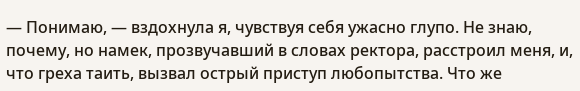— Понимаю, — вздохнула я, чувствуя себя ужасно глупо. Не знаю, почему, но намек, прозвучавший в словах ректора, расстроил меня, и, что греха таить, вызвал острый приступ любопытства. Что же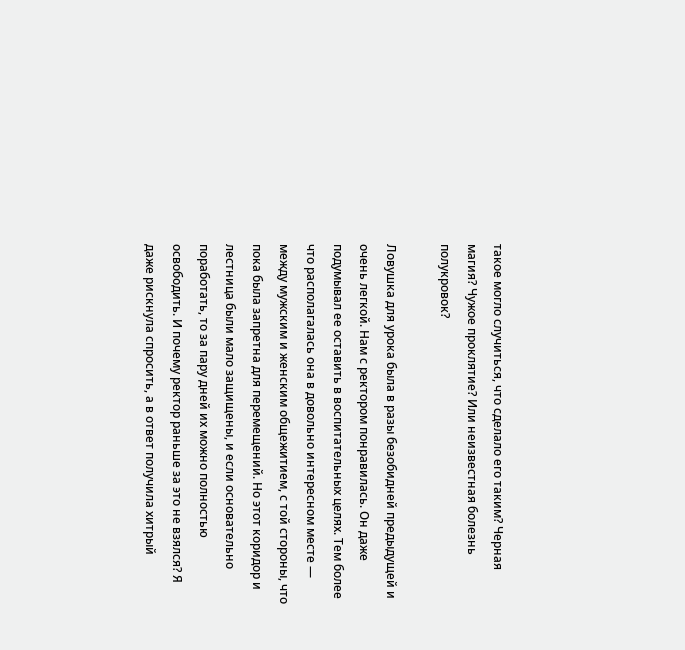такое могло случиться, что сделало его таким? Черная магия? Чужое проклятие? Или неизвестная болезнь полукровок?

Ловушка для урока была в разы безобидней предыдущей и очень легкой. Нам с ректором понравилась. Он даже подумывал ее оставить в воспитательных целях. Тем более что располагалась она в довольно интересном месте — между мужским и женским общежитием, с той стороны, что пока была запретна для перемещений. Но этот коридор и лестница были мало защищены, и если основательно поработать, то за пару дней их можно полностью освободить. И почему ректор раньше за это не взялся? Я даже рискнула спросить, а в ответ получила хитрый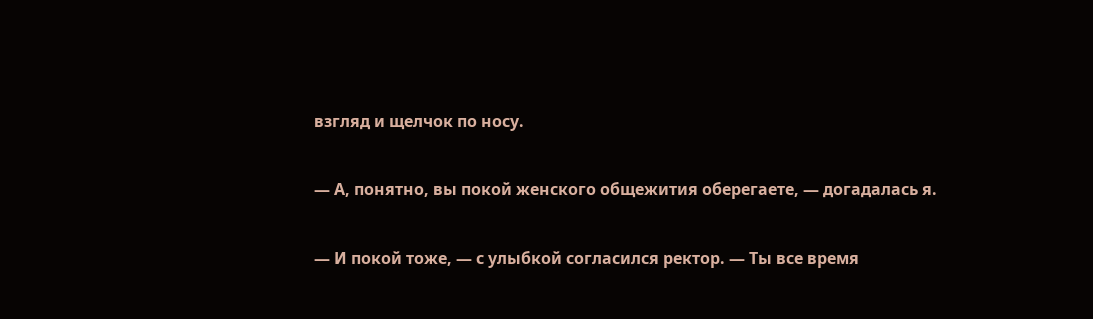взгляд и щелчок по носу.

— А, понятно, вы покой женского общежития оберегаете, — догадалась я.

— И покой тоже, — с улыбкой согласился ректор. — Ты все время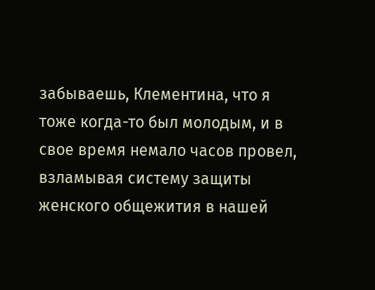забываешь, Клементина, что я тоже когда-то был молодым, и в свое время немало часов провел, взламывая систему защиты женского общежития в нашей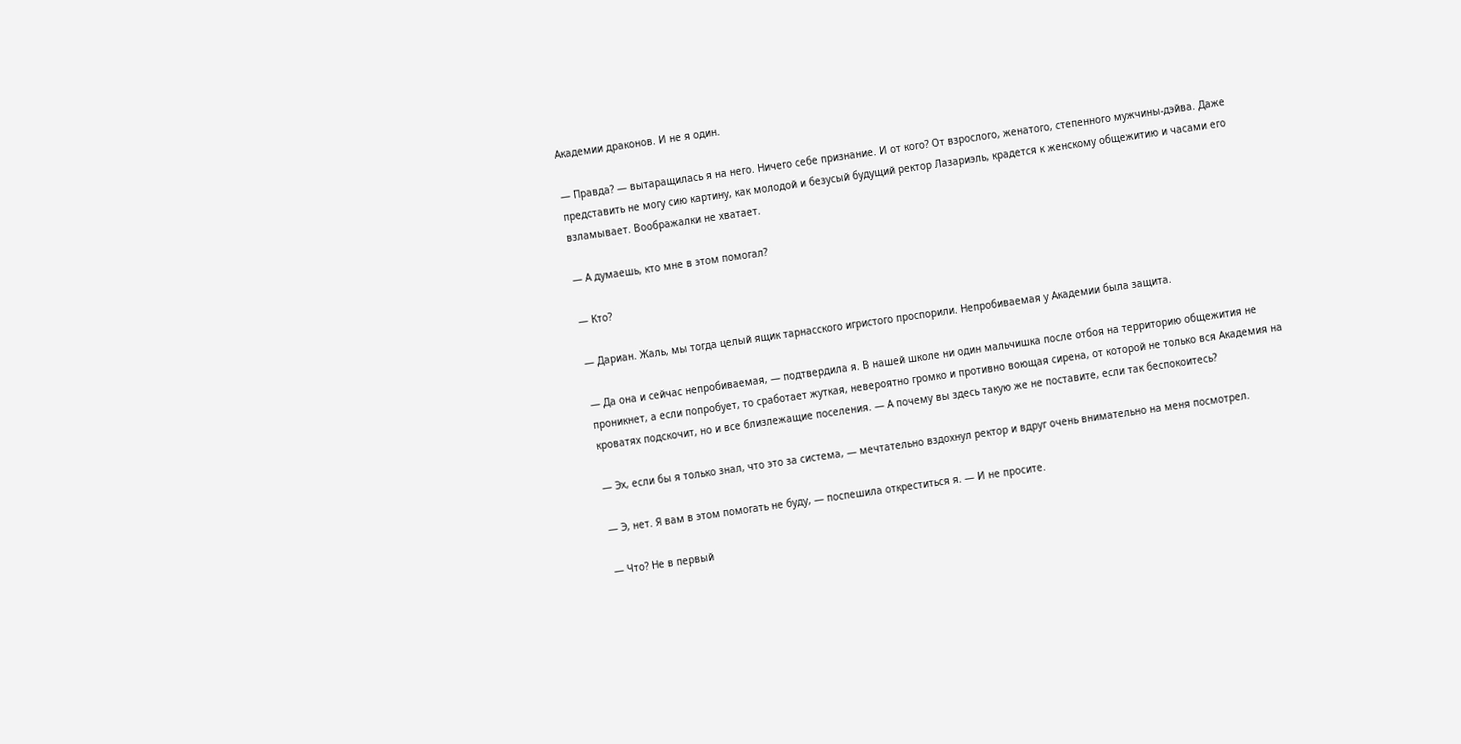Академии драконов. И не я один.

— Правда? — вытаращилась я на него. Ничего себе признание. И от кого? От взрослого, женатого, степенного мужчины-дэйва. Даже представить не могу сию картину, как молодой и безусый будущий ректор Лазариэль, крадется к женскому общежитию и часами его взламывает. Воображалки не хватает.

— А думаешь, кто мне в этом помогал?

— Кто?

— Дариан. Жаль, мы тогда целый ящик тарнасского игристого проспорили. Непробиваемая у Академии была защита.

— Да она и сейчас непробиваемая, — подтвердила я. В нашей школе ни один мальчишка после отбоя на территорию общежития не проникнет, а если попробует, то сработает жуткая, невероятно громко и противно воющая сирена, от которой не только вся Академия на кроватях подскочит, но и все близлежащие поселения. — А почему вы здесь такую же не поставите, если так беспокоитесь?

— Эх, если бы я только знал, что это за система, — мечтательно вздохнул ректор и вдруг очень внимательно на меня посмотрел.

— Э, нет. Я вам в этом помогать не буду, — поспешила откреститься я. — И не просите.

— Что? Не в первый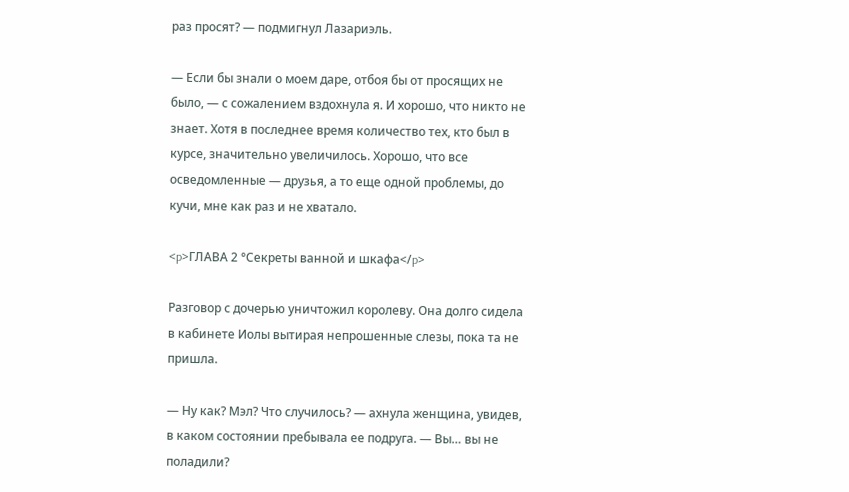раз просят? — подмигнул Лазариэль.

— Если бы знали о моем даре, отбоя бы от просящих не было, — с сожалением вздохнула я. И хорошо, что никто не знает. Хотя в последнее время количество тех, кто был в курсе, значительно увеличилось. Хорошо, что все осведомленные — друзья, а то еще одной проблемы, до кучи, мне как раз и не хватало.

<p>ГЛАВА 2 °Секреты ванной и шкафа</p>

Разговор с дочерью уничтожил королеву. Она долго сидела в кабинете Иолы вытирая непрошенные слезы, пока та не пришла.

— Ну как? Мэл? Что случилось? — ахнула женщина, увидев, в каком состоянии пребывала ее подруга. — Вы… вы не поладили?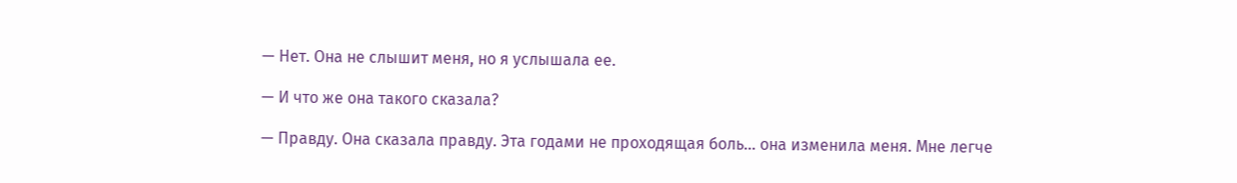— Нет. Она не слышит меня, но я услышала ее.

— И что же она такого сказала?

— Правду. Она сказала правду. Эта годами не проходящая боль… она изменила меня. Мне легче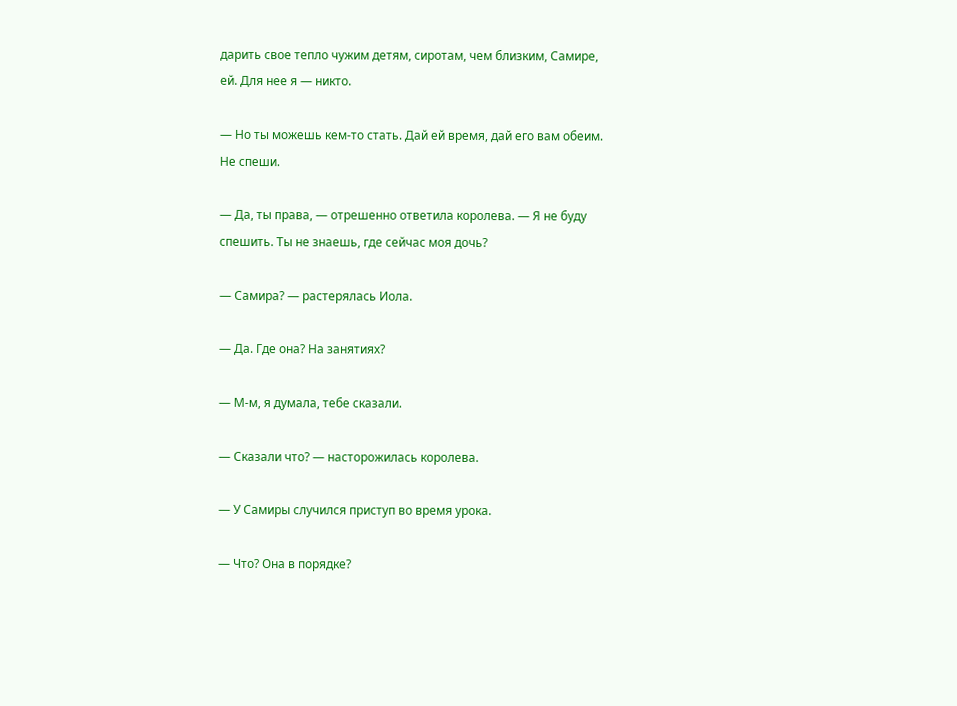дарить свое тепло чужим детям, сиротам, чем близким, Самире, ей. Для нее я — никто.

— Но ты можешь кем-то стать. Дай ей время, дай его вам обеим. Не спеши.

— Да, ты права, — отрешенно ответила королева. — Я не буду спешить. Ты не знаешь, где сейчас моя дочь?

— Самира? — растерялась Иола.

— Да. Где она? На занятиях?

— М-м, я думала, тебе сказали.

— Сказали что? — насторожилась королева.

— У Самиры случился приступ во время урока.

— Что? Она в порядке?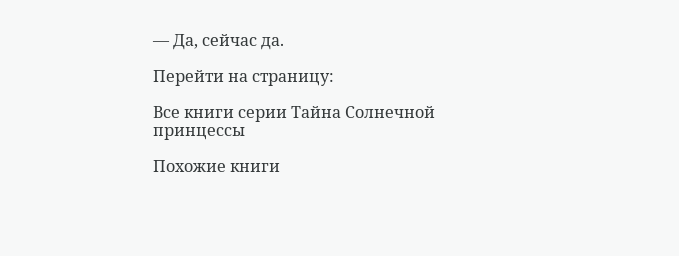— Да, сейчас да.

Перейти на страницу:

Все книги серии Тайна Солнечной принцессы

Похожие книги